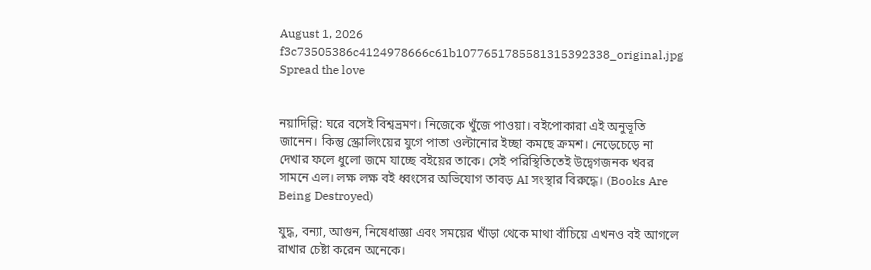August 1, 2026
f3c73505386c4124978666c61b1077651785581315392338_original.jpg
Spread the love


নয়াদিল্লি: ঘরে বসেই বিশ্বভ্রমণ। নিজেকে খুঁজে পাওয়া। বইপোকারা এই অনুভূতি জানেন। কিন্তু স্ক্রোলিংয়ের যুগে পাতা ওল্টানোর ইচ্ছা কমছে ক্রমশ। নেড়েচেড়ে না দেখার ফলে ধুলো জমে যাচ্ছে বইয়ের তাকে। সেই পরিস্থিতিতেই উদ্বেগজনক খবর সামনে এল। লক্ষ লক্ষ বই ধ্বংসের অভিযোগ তাবড় AI সংস্থার বিরুদ্ধে। (Books Are Being Destroyed)

যুদ্ধ, বন্যা, আগুন, নিষেধাজ্ঞা এবং সময়ের খাঁড়া থেকে মাথা বাঁচিয়ে এখনও বই আগলে রাখার চেষ্টা করেন অনেকে।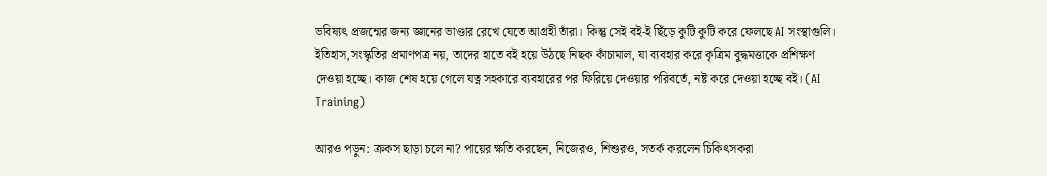ভবিষ্যৎ প্রজন্মের জন্য জ্ঞানের ভাণ্ডার রেখে যেতে আগ্রহী তাঁরা। কিন্তু সেই বই-ই ছিঁড়ে কুটি কুটি করে ফেলছে AI সংস্থাগুলি। ইতিহাস,সংস্কৃতির প্রমাণপত্র নয়, তাদের হাতে বই হয়ে উঠছে নিছক কাঁচামাল, যা ব্যবহার করে কৃত্রিম বুদ্ধমত্তাকে প্রশিক্ষণ দেওয়া হচ্ছে। কাজ শেষ হয়ে গেলে যত্ন সহকারে ব্যবহারের পর ফিরিয়ে দেওয়ার পরিবর্তে, নষ্ট করে দেওয়া হচ্ছে বই। (AI Training)

আরও পড়ুন: ক্রকস ছাড়া চলে না? পায়ের ক্ষতি করছেন, নিজেরও, শিশুরও, সতর্ক করলেন চিকিৎসকরা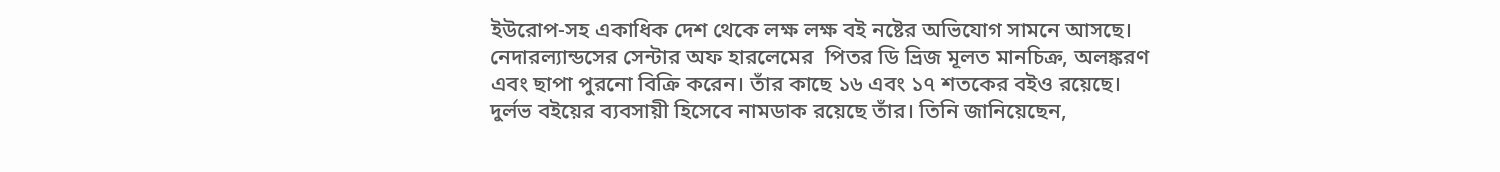ইউরোপ-সহ একাধিক দেশ থেকে লক্ষ লক্ষ বই নষ্টের অভিযোগ সামনে আসছে। নেদারল্যান্ডসের সেন্টার অফ হারলেমের  পিতর ডি ভ্রিজ মূলত মানচিক্র, অলঙ্করণ এবং ছাপা পুরনো বিক্রি করেন। তাঁর কাছে ১৬ এবং ১৭ শতকের বইও রয়েছে। দুর্লভ বইয়ের ব্যবসায়ী হিসেবে নামডাক রয়েছে তাঁর। তিনি জানিয়েছেন,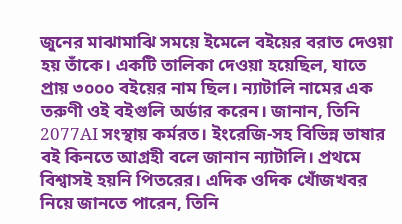জুনের মাঝামাঝি সময়ে ইমেলে বইয়ের বরাত দেওয়া হয় তাঁকে। একটি তালিকা দেওয়া হয়েছিল, যাতে প্রায় ৩০০০ বইয়ের নাম ছিল। ন্যাটালি নামের এক তরুণী ওই বইগুলি অর্ডার করেন। জানান, তিনি 2077AI সংস্থায় কর্মরত। ইংরেজি-সহ বিভিন্ন ভাষার বই কিনতে আগ্রহী বলে জানান ন্যাটালি। প্রথমে বিশ্বাসই হয়নি পিতরের। এদিক ওদিক খোঁজখবর নিয়ে জানতে পারেন, তিনি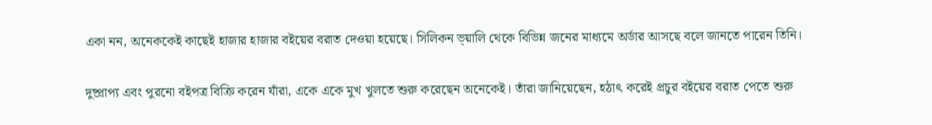একা নন, অনেককেই কাছেই হাজার হাজার বইয়ের বরাত দেওয়া হয়েছে। সিলিকন ভ্য়ালি থেকে বিভিন্ন জনের মাধ্যমে অর্ডার আসছে বলে জানতে পারেন তিনি।

দুষ্প্রাপ্য এবং পুরনো বইপত্র বিক্রি করেন যাঁরা, একে একে মুখ খুলতে শুরু করেছেন অনেকেই। তাঁরা জানিয়েছেন, হঠাৎ করেই প্রচুর বইয়ের বরাত পেতে শুরু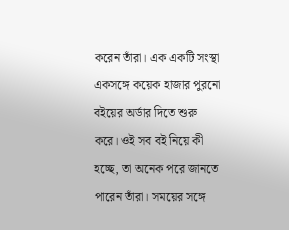করেন তাঁরা। এক একটি সংস্থা একসঙ্গে কয়েক হাজার পুরনো বইয়ের অর্ডার দিতে শুরু করে। ওই সব বই নিয়ে কী হচ্ছে, তা অনেক পরে জানতে পারেন তাঁরা। সময়ের সঙ্গে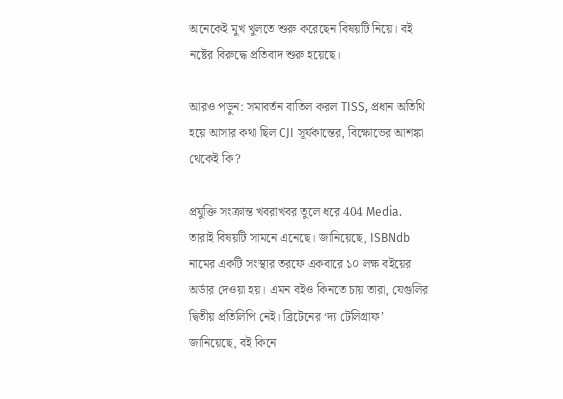অনেকেই মুখ খুলতে শুরু করেছেন বিষয়টি নিয়ে। বই নষ্টের বিরুদ্ধে প্রতিবাদ শুরু হয়েছে।

আরও পড়ুন: সমাবর্তন বাতিল করল TISS, প্রধান অতিথি হয়ে আসার কথা ছিল CJI সূর্যকান্তের, বিক্ষোভের আশঙ্কা থেকেই কি?

প্রযুক্তি সংক্রান্ত খবরাখবর তুলে ধরে 404 Media. তারাই বিষয়টি সামনে এনেছে। জানিয়েছে, ISBNdb নামের একটি সংস্থার তরফে একবারে ১০ লক্ষ বইয়ের অর্ডার দেওয়া হয়। এমন বইও কিনতে চায় তারা, যেগুলির দ্বিতীয় প্রতিলিপি নেই। ব্রিটেনের ‘দ্য টেলিগ্রাফ’ জানিয়েছে, বই কিনে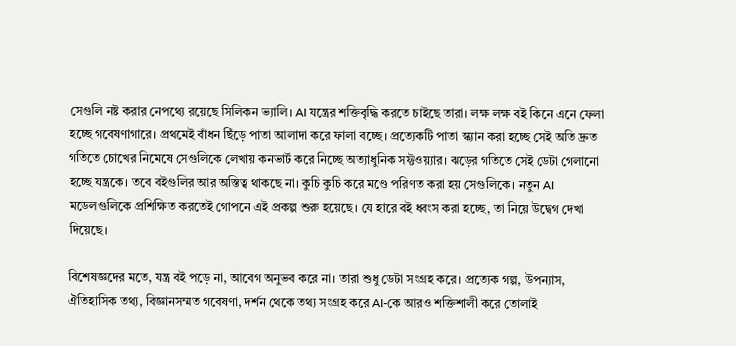সেগুলি নষ্ট করার নেপথ্যে রয়েছে সিলিকন ভ্যালি। AI যন্ত্রের শক্তিবৃদ্ধি করতে চাইছে তারা। লক্ষ লক্ষ বই কিনে এনে ফেলা হচ্ছে গবেষণাগারে। প্রথমেই বাঁধন ছিঁড়ে পাতা আলাদা করে ফালা বচ্ছে। প্রত্যেকটি পাতা স্ক্যান করা হচ্ছে সেই অতি দ্রুত গতিতে চোখের নিমেষে সেগুলিকে লেখায় কনভার্ট করে নিচ্ছে অত্যাধুনিক সফ্টওয়্যার। ঝড়ের গতিতে সেই ডেটা গেলানো হচ্ছে যন্ত্রকে। তবে বইগুলির আর অস্তিত্ব থাকছে না। কুচি কুচি করে মণ্ডে পরিণত করা হয় সেগুলিকে। নতুন AI মডেলগুলিকে প্রশিক্ষিত করতেই গোপনে এই প্রকল্প শুরু হয়েছে। যে হারে বই ধ্বংস করা হচ্ছে, তা নিয়ে উদ্বেগ দেখা দিয়েছে।

বিশেষজ্ঞদের মতে, যন্ত্র বই পড়ে না, আবেগ অনুভব করে না। তারা শুধু ডেটা সংগ্রহ করে। প্রত্যেক গল্প, উপন্যাস, ঐতিহাসিক তথ্য, বিজ্ঞানসম্মত গবেষণা, দর্শন থেকে তথ্য সংগ্রহ করে AI-কে আরও শক্তিশালী করে তোলাই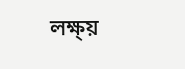লক্ষ্য়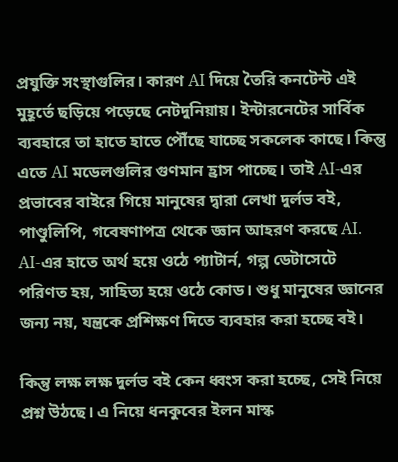প্রযুক্তি সংস্থাগুলির। কারণ AI দিয়ে তৈরি কনটেন্ট এই মুহূর্তে ছড়িয়ে পড়েছে নেটদুনিয়ায়। ইন্টারনেটের সার্বিক ব্যবহারে তা হাতে হাতে পৌঁছে যাচ্ছে সকলেক কাছে। কিন্তু এতে AI মডেলগুলির গুণমান হ্রাস পাচ্ছে। তাই AI-এর প্রভাবের বাইরে গিয়ে মানুষের দ্বারা লেখা দুর্লভ বই, পাণ্ডুলিপি, গবেষণাপত্র থেকে জ্ঞান আহরণ করছে AI. AI-এর হাতে অর্থ হয়ে ওঠে প্যাটার্ন, গল্প ডেটাসেটে পরিণত হয়, সাহিত্য হয়ে ওঠে কোড। শুধু মানুষের জ্ঞানের জন্য নয়, যন্ত্রকে প্রশিক্ষণ দিতে ব্যবহার করা হচ্ছে বই।

কিন্তু লক্ষ লক্ষ দুর্লভ বই কেন ধ্বংস করা হচ্ছে, সেই নিয়ে প্রশ্ন উঠছে। এ নিয়ে ধনকুবের ইলন মাস্ক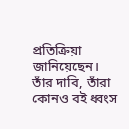প্রতিক্রিয়া জানিয়েছেন। তাঁর দাবি, তাঁরা কোনও বই ধ্বংস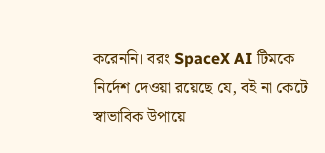করেননি। বরং SpaceX AI টিমকে নির্দেশ দেওয়া রয়েছে যে, বই না কেটে স্বাভাবিক উপায়ে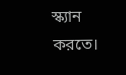স্ক্যান করতে।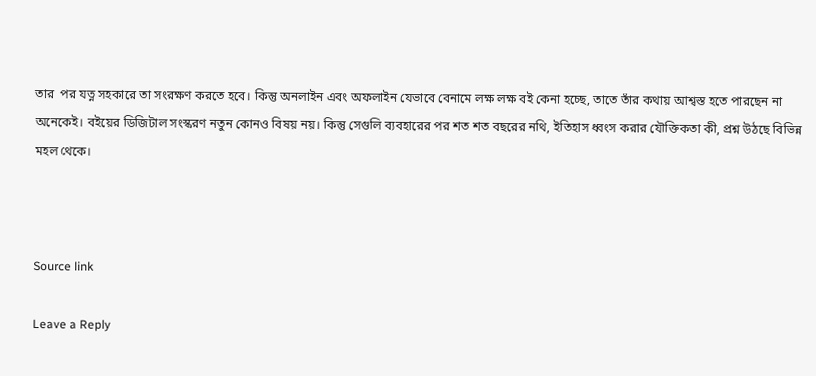তার  পর যত্ন সহকারে তা সংরক্ষণ করতে হবে। কিন্তু অনলাইন এবং অফলাইন যেভাবে বেনামে লক্ষ লক্ষ বই কেনা হচ্ছে, তাতে তাঁর কথায় আশ্বস্ত হতে পারছেন না অনেকেই। বইয়ের ডিজিটাল সংস্করণ নতুন কোনও বিষয় নয়। কিন্তু সেগুলি ব্যবহারের পর শত শত বছরের নথি, ইতিহাস ধ্বংস করার যৌক্তিকতা কী, প্রশ্ন উঠছে বিভিন্ন মহল থেকে।



Source link

Leave a Reply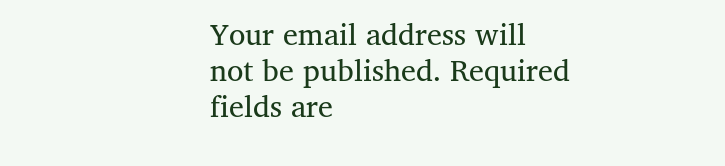Your email address will not be published. Required fields are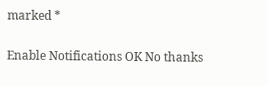marked *

Enable Notifications OK No thanks